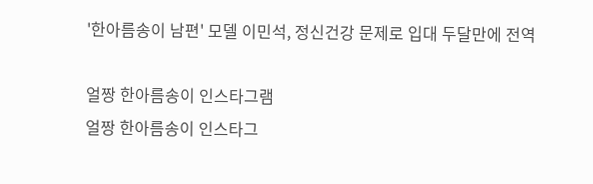'한아름송이 남편' 모델 이민석, 정신건강 문제로 입대 두달만에 전역

얼짱 한아름송이 인스타그램
얼짱 한아름송이 인스타그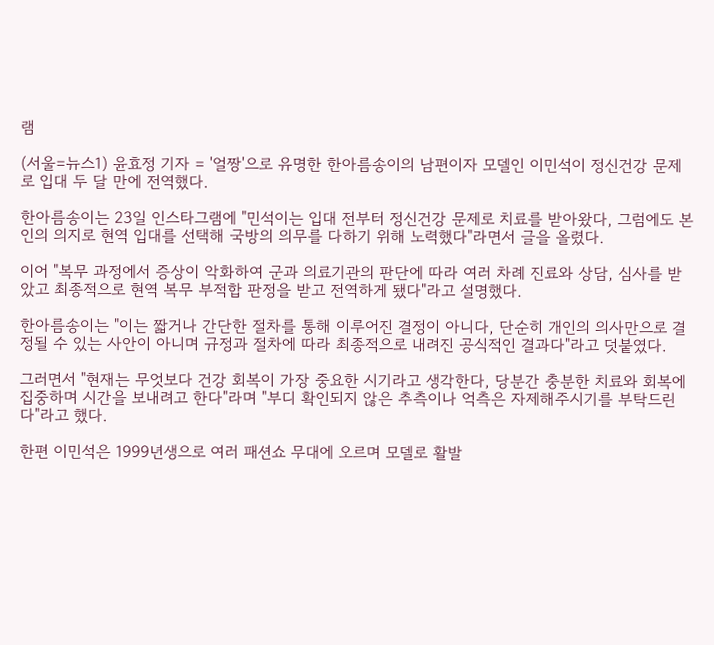램

(서울=뉴스1) 윤효정 기자 = '얼짱'으로 유명한 한아름송이의 남편이자 모델인 이민석이 정신건강 문제로 입대 두 달 만에 전역했다.

한아름송이는 23일 인스타그램에 "민석이는 입대 전부터 정신건강 문제로 치료를 받아왔다, 그럼에도 본인의 의지로 현역 입대를 선택해 국방의 의무를 다하기 위해 노력했다"라면서 글을 올렸다.

이어 "복무 과정에서 증상이 악화하여 군과 의료기관의 판단에 따라 여러 차례 진료와 상담, 심사를 받았고 최종적으로 현역 복무 부적합 판정을 받고 전역하게 됐다"라고 설명했다.

한아름송이는 "이는 짧거나 간단한 절차를 통해 이루어진 결정이 아니다, 단순히 개인의 의사만으로 결정될 수 있는 사안이 아니며 규정과 절차에 따라 최종적으로 내려진 공식적인 결과다"라고 덧붙였다.

그러면서 "현재는 무엇보다 건강 회복이 가장 중요한 시기라고 생각한다, 당분간 충분한 치료와 회복에 집중하며 시간을 보내려고 한다"라며 "부디 확인되지 않은 추측이나 억측은 자제해주시기를 부탁드린다"라고 했다.

한편 이민석은 1999년생으로 여러 패션쇼 무대에 오르며 모델로 활발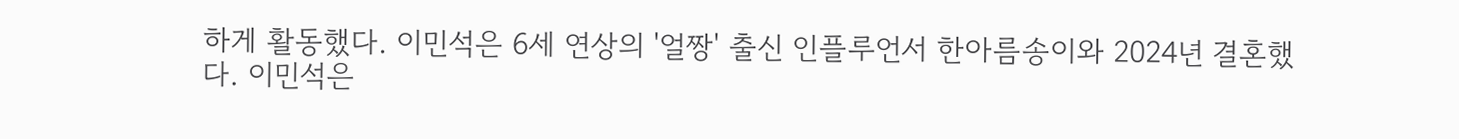하게 활동했다. 이민석은 6세 연상의 '얼짱' 출신 인플루언서 한아름송이와 2024년 결혼했다. 이민석은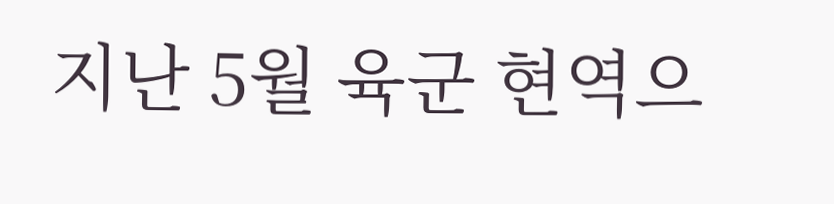지난 5월 육군 현역으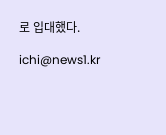로 입대했다.

ichi@news1.kr